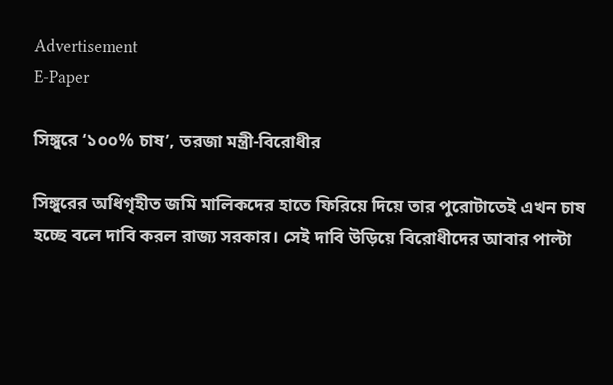Advertisement
E-Paper

সিঙ্গুরে ‘১০০% চাষ’, তরজা মন্ত্রী-বিরোধীর

সিঙ্গুরের অধিগৃহীত জমি মালিকদের হাতে ফিরিয়ে দিয়ে তার পুরোটাতেই এখন চাষ হচ্ছে বলে দাবি করল রাজ্য সরকার। সেই দাবি উড়িয়ে বিরোধীদের আবার পাল্টা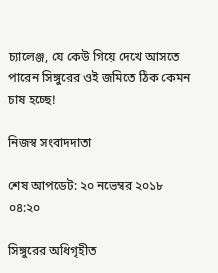চ্যালেঞ্জ, যে কেউ গিয়ে দেখে আসতে পারেন সিঙ্গুরের ওই জমিতে ঠিক কেমন চাষ হচ্ছে!

নিজস্ব সংবাদদাতা

শেষ আপডেট: ২০ নভেম্বর ২০১৮ ০৪:২০

সিঙ্গুরের অধিগৃহীত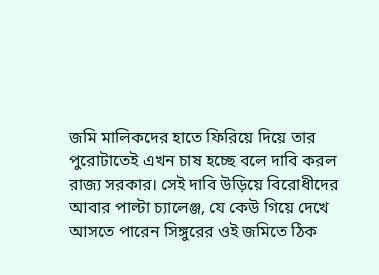জমি মালিকদের হাতে ফিরিয়ে দিয়ে তার পুরোটাতেই এখন চাষ হচ্ছে বলে দাবি করল রাজ্য সরকার। সেই দাবি উড়িয়ে বিরোধীদের আবার পাল্টা চ্যালেঞ্জ, যে কেউ গিয়ে দেখে আসতে পারেন সিঙ্গুরের ওই জমিতে ঠিক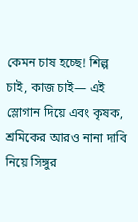কেমন চাষ হচ্ছে! শিল্প চাই, কাজ চাই— এই স্লোগান দিয়ে এবং কৃষক, শ্রমিকের আরও নানা দাবি নিয়ে সিঙ্গুর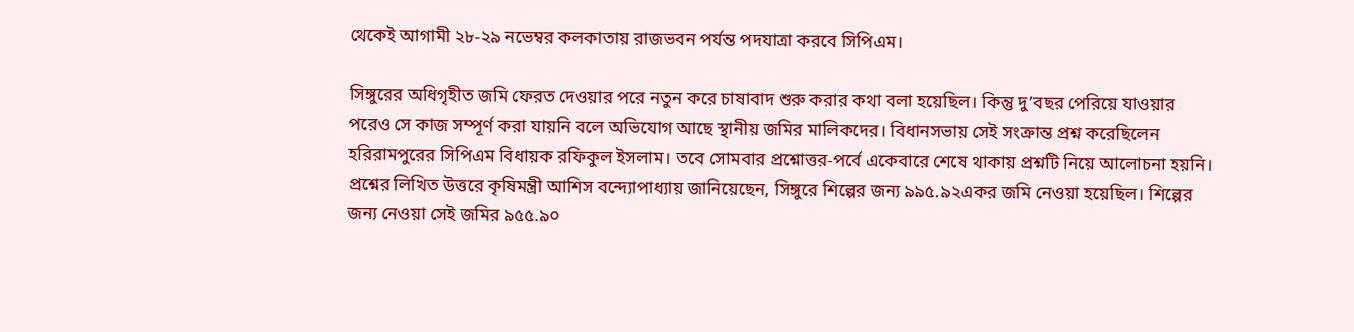থেকেই আগামী ২৮-২৯ নভেম্বর কলকাতায় রাজভবন পর্যন্ত পদযাত্রা করবে সিপিএম।

সিঙ্গুরের অধিগৃহীত জমি ফেরত দেওয়ার পরে নতুন করে চাষাবাদ শুরু করার কথা বলা হয়েছিল। কিন্তু দু’বছর পেরিয়ে যাওয়ার পরেও সে কাজ সম্পূর্ণ করা যায়নি বলে অভিযোগ আছে স্থানীয় জমির মালিকদের। বিধানসভায় সেই সংক্রান্ত প্রশ্ন করেছিলেন হরিরামপুরের সিপিএম বিধায়ক রফিকুল ইসলাম। তবে সোমবার প্রশ্নোত্তর-পর্বে একেবারে শেষে থাকায় প্রশ্নটি নিয়ে আলোচনা হয়নি। প্রশ্নের লিখিত উত্তরে কৃষিমন্ত্রী আশিস বন্দ্যোপাধ্যায় জানিয়েছেন, সিঙ্গুরে শিল্পের জন্য ৯৯৫.৯২একর জমি নেওয়া হয়েছিল। শিল্পের জন্য নেওয়া সেই জমির ৯৫৫.৯০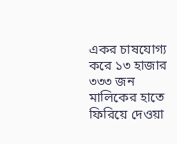একর চাষযোগ্য করে ১৩ হাজার ৩৩৩ জন মালিকের হাতে ফিরিয়ে দেওয়া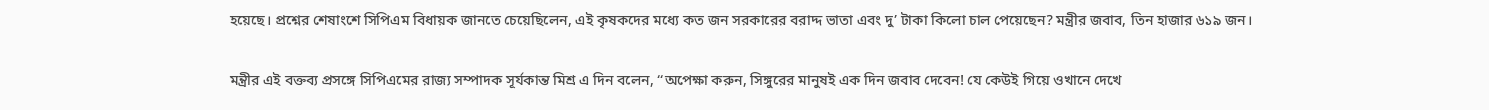হয়েছে। প্রশ্নের শেষাংশে সিপিএম বিধায়ক জানতে চেয়েছিলেন, এই কৃষকদের মধ্যে কত জন সরকারের বরাদ্দ ভাতা এবং দু’ টাকা কিলো চাল পেয়েছেন? মন্ত্রীর জবাব, তিন হাজার ৬১৯ জন।

মন্ত্রীর এই বক্তব্য প্রসঙ্গে সিপিএমের রাজ্য সম্পাদক সূর্যকান্ত মিশ্র এ দিন বলেন, ‘‘অপেক্ষা করুন, সিঙ্গুরের মানুষই এক দিন জবাব দেবেন! যে কেউই গিয়ে ওখানে দেখে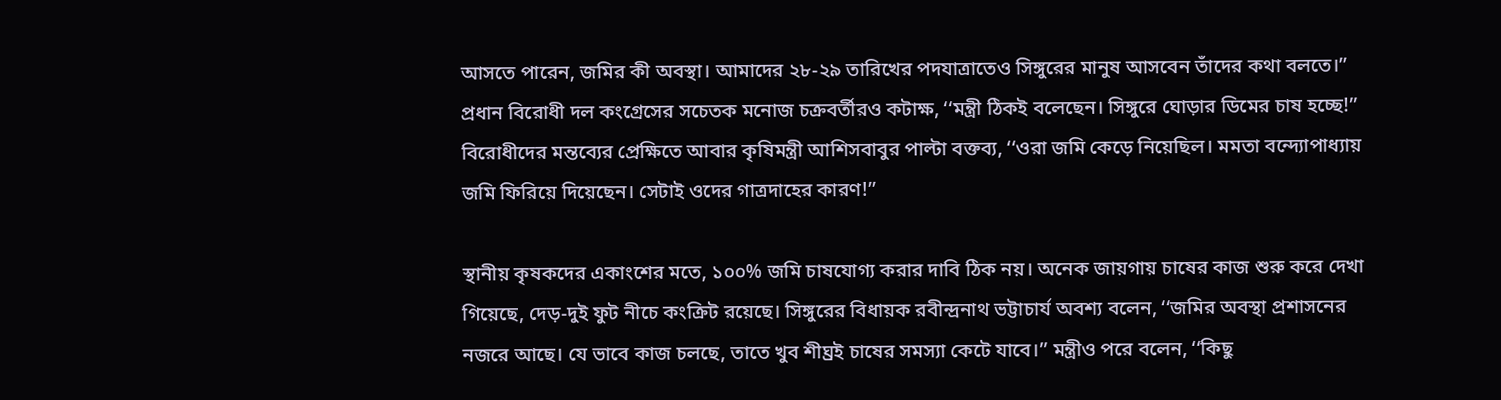আসতে পারেন, জমির কী অবস্থা। আমাদের ২৮-২৯ তারিখের পদযাত্রাতেও সিঙ্গুরের মানুষ আসবেন তাঁদের কথা বলতে।’’ প্রধান বিরোধী দল কংগ্রেসের সচেতক মনোজ চক্রবর্তীরও কটাক্ষ, ‘‘মন্ত্রী ঠিকই বলেছেন। সিঙ্গুরে ঘোড়ার ডিমের চাষ হচ্ছে!’’ বিরোধীদের মন্তব্যের প্রেক্ষিতে আবার কৃষিমন্ত্রী আশিসবাবুর পাল্টা বক্তব্য, ‘‘ওরা জমি কেড়ে নিয়েছিল। মমতা বন্দ্যোপাধ্যায় জমি ফিরিয়ে দিয়েছেন। সেটাই ওদের গাত্রদাহের কারণ!’’

স্থানীয় কৃষকদের একাংশের মতে, ১০০% জমি চাষযোগ্য করার দাবি ঠিক নয়। অনেক জায়গায় চাষের কাজ শুরু করে দেখা গিয়েছে, দেড়-দুই ফুট নীচে কংক্রিট রয়েছে। সিঙ্গুরের বিধায়ক রবীন্দ্রনাথ ভট্টাচার্য অবশ্য বলেন, ‘‘জমির অবস্থা প্রশাসনের নজরে আছে। যে ভাবে কাজ চলছে, তাতে খুব শীঘ্রই চাষের সমস্যা কেটে যাবে।’’ মন্ত্রীও পরে বলেন, ‘‘কিছু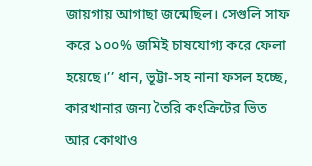জায়গায় আগাছা জন্মেছিল। সেগুলি সাফ করে ১০০% জমিই চাষযোগ্য করে ফেলা হয়েছে।’’ ধান, ভূট্টা-সহ নানা ফসল হচ্ছে, কারখানার জন্য তৈরি কংক্রিটের ভিত আর কোথাও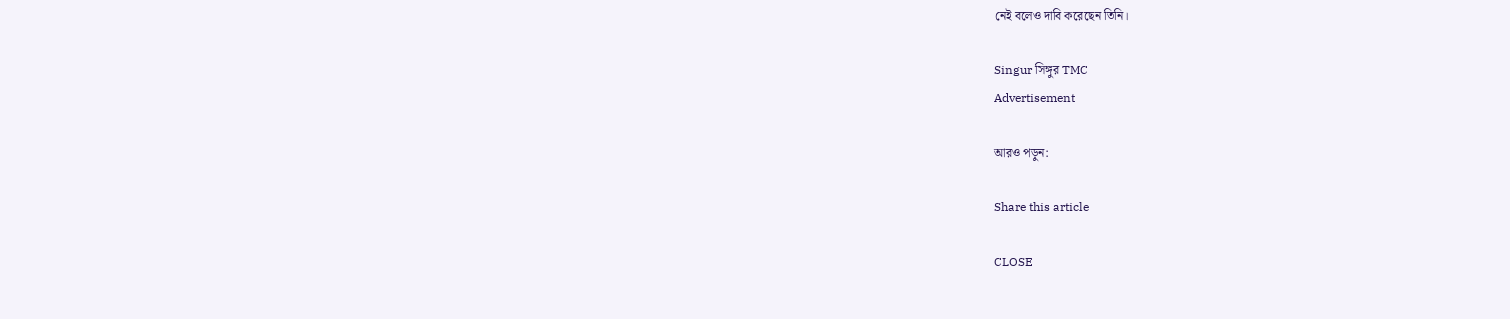নেই বলেও দাবি করেছেন তিনি।

Singur সিঙ্গুর TMC
Advertisement

আরও পড়ুন:

Share this article

CLOSE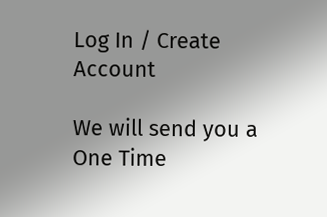Log In / Create Account

We will send you a One Time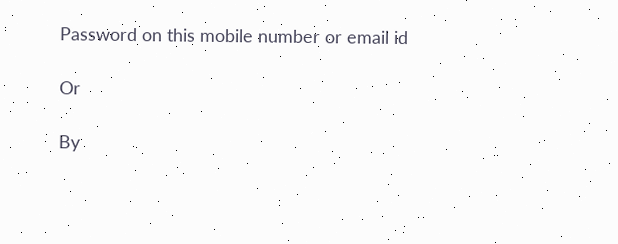Password on this mobile number or email id

Or

By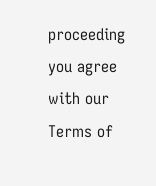proceeding you agree with our Terms of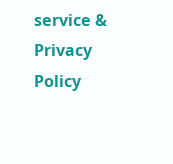service & Privacy Policy